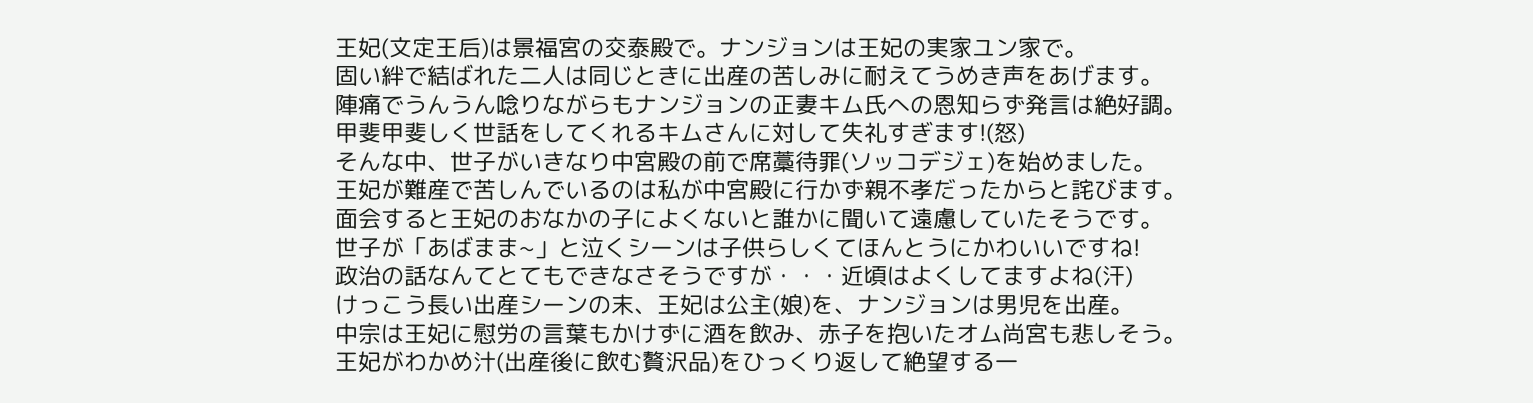王妃(文定王后)は景福宮の交泰殿で。ナンジョンは王妃の実家ユン家で。
固い絆で結ばれた二人は同じときに出産の苦しみに耐えてうめき声をあげます。
陣痛でうんうん唸りながらもナンジョンの正妻キム氏への恩知らず発言は絶好調。
甲斐甲斐しく世話をしてくれるキムさんに対して失礼すぎます!(怒)
そんな中、世子がいきなり中宮殿の前で席藁待罪(ソッコデジェ)を始めました。
王妃が難産で苦しんでいるのは私が中宮殿に行かず親不孝だったからと詫びます。
面会すると王妃のおなかの子によくないと誰かに聞いて遠慮していたそうです。
世子が「あばまま~」と泣くシーンは子供らしくてほんとうにかわいいですね!
政治の話なんてとてもできなさそうですが・・・近頃はよくしてますよね(汗)
けっこう長い出産シーンの末、王妃は公主(娘)を、ナンジョンは男児を出産。
中宗は王妃に慰労の言葉もかけずに酒を飲み、赤子を抱いたオム尚宮も悲しそう。
王妃がわかめ汁(出産後に飲む贅沢品)をひっくり返して絶望する一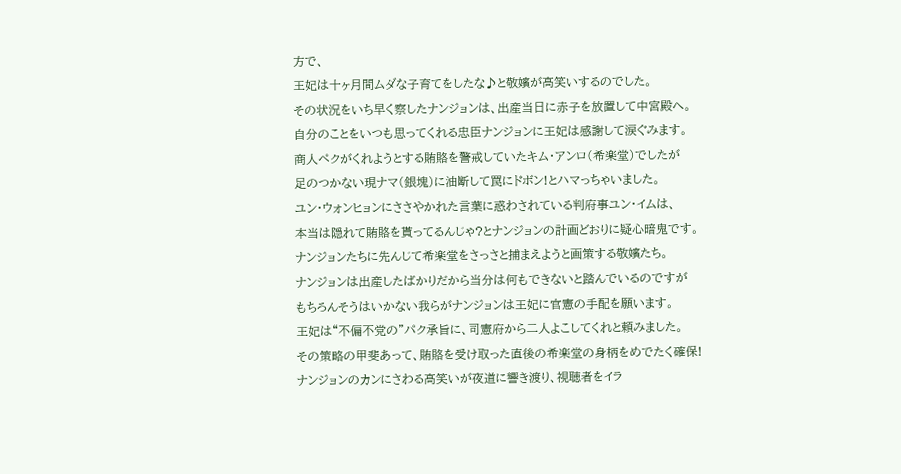方で、
王妃は十ヶ月間ムダな子育てをしたな♪と敬嬪が高笑いするのでした。
その状況をいち早く察したナンジョンは、出産当日に赤子を放置して中宮殿へ。
自分のことをいつも思ってくれる忠臣ナンジョンに王妃は感謝して涙ぐみます。
商人ペクがくれようとする賄賂を警戒していたキム・アンロ(希楽堂)でしたが
足のつかない現ナマ(銀塊)に油断して罠にドボン!とハマっちゃいました。
ユン・ウォンヒョンにささやかれた言葉に惑わされている判府事ユン・イムは、
本当は隠れて賄賂を貰ってるんじゃ?とナンジョンの計画どおりに疑心暗鬼です。
ナンジョンたちに先んじて希楽堂をさっさと捕まえようと画策する敬嬪たち。
ナンジョンは出産したばかりだから当分は何もできないと踏んでいるのですが
もちろんそうはいかない我らがナンジョンは王妃に官憲の手配を願います。
王妃は“不偏不党の”パク承旨に、司憲府から二人よこしてくれと頼みました。
その策略の甲斐あって、賄賂を受け取った直後の希楽堂の身柄をめでたく確保!
ナンジョンのカンにさわる高笑いが夜道に響き渡り、視聴者をイラ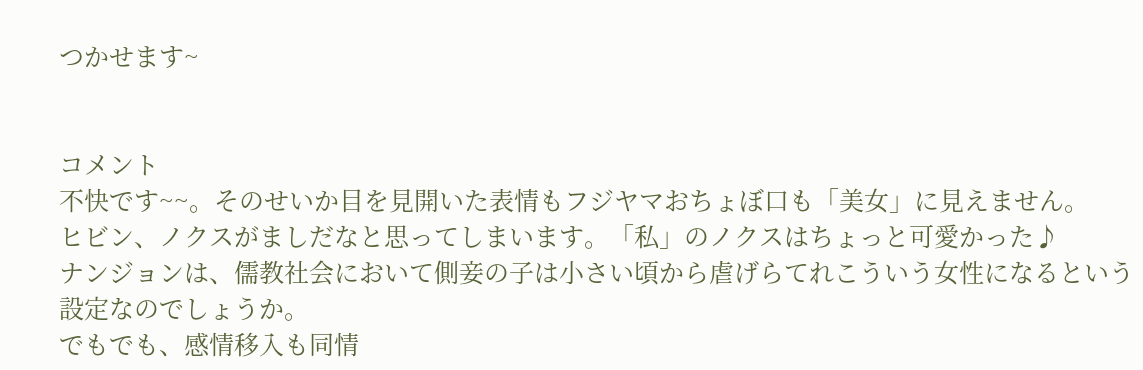つかせます~


コメント
不快です~~。そのせいか目を見開いた表情もフジヤマおちょぼ口も「美女」に見えません。
ヒビン、ノクスがましだなと思ってしまいます。「私」のノクスはちょっと可愛かった♪
ナンジョンは、儒教社会において側妾の子は小さい頃から虐げらてれこういう女性になるという設定なのでしょうか。
でもでも、感情移入も同情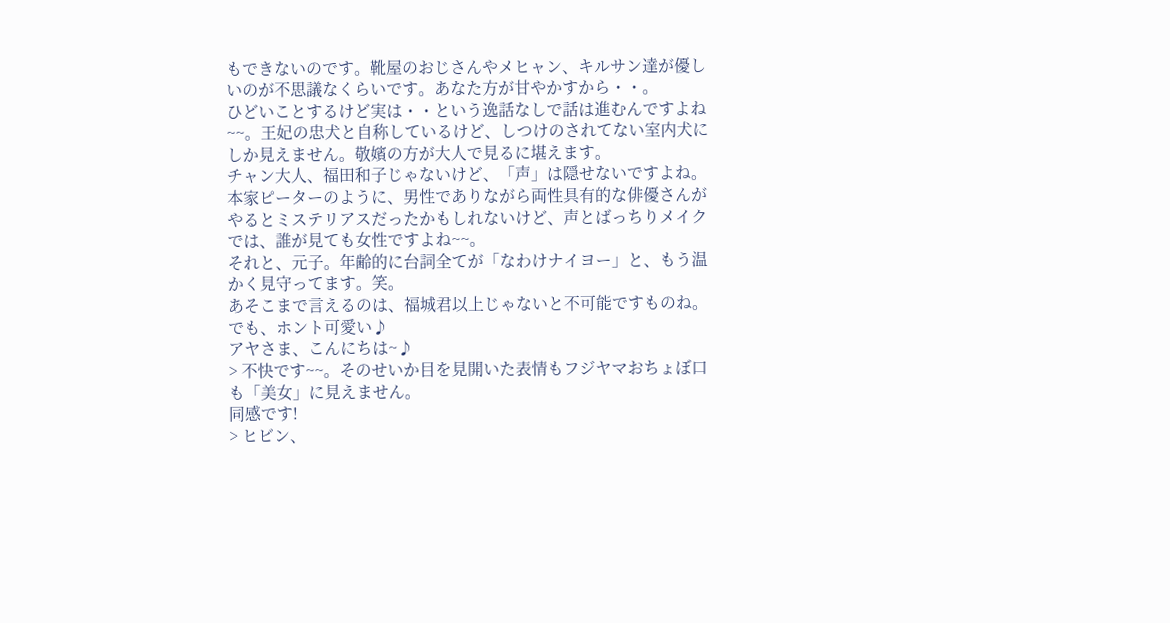もできないのです。靴屋のおじさんやメヒャン、キルサン達が優しいのが不思議なくらいです。あなた方が甘やかすから・・。
ひどいことするけど実は・・という逸話なしで話は進むんですよね~~。王妃の忠犬と自称しているけど、しつけのされてない室内犬にしか見えません。敬嬪の方が大人で見るに堪えます。
チャン大人、福田和子じゃないけど、「声」は隠せないですよね。本家ピーターのように、男性でありながら両性具有的な俳優さんがやるとミステリアスだったかもしれないけど、声とばっちりメイクでは、誰が見ても女性ですよね~~。
それと、元子。年齢的に台詞全てが「なわけナイヨー」と、もう温かく見守ってます。笑。
あそこまで言えるのは、福城君以上じゃないと不可能ですものね。でも、ホント可愛い♪
アヤさま、こんにちは~♪
> 不快です~~。そのせいか目を見開いた表情もフジヤマおちょぼ口も「美女」に見えません。
同感です!
> ヒビン、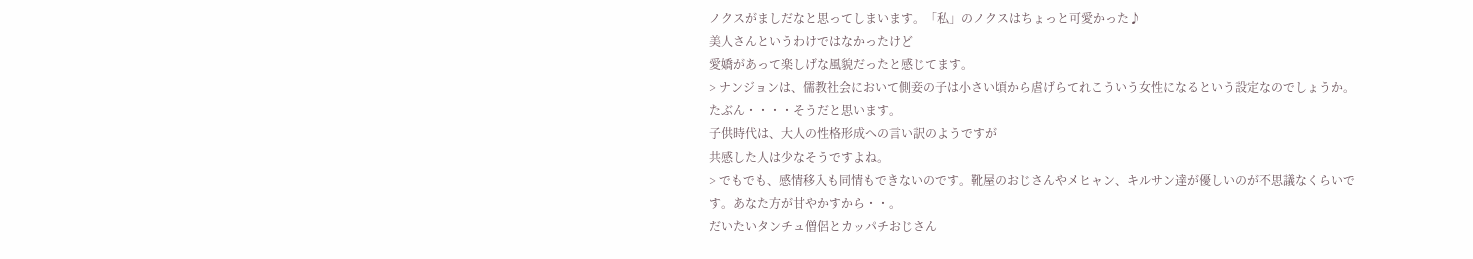ノクスがましだなと思ってしまいます。「私」のノクスはちょっと可愛かった♪
美人さんというわけではなかったけど
愛嬌があって楽しげな風貌だったと感じてます。
> ナンジョンは、儒教社会において側妾の子は小さい頃から虐げらてれこういう女性になるという設定なのでしょうか。
たぶん・・・・そうだと思います。
子供時代は、大人の性格形成への言い訳のようですが
共感した人は少なそうですよね。
> でもでも、感情移入も同情もできないのです。靴屋のおじさんやメヒャン、キルサン達が優しいのが不思議なくらいです。あなた方が甘やかすから・・。
だいたいタンチュ僧侶とカッパチおじさん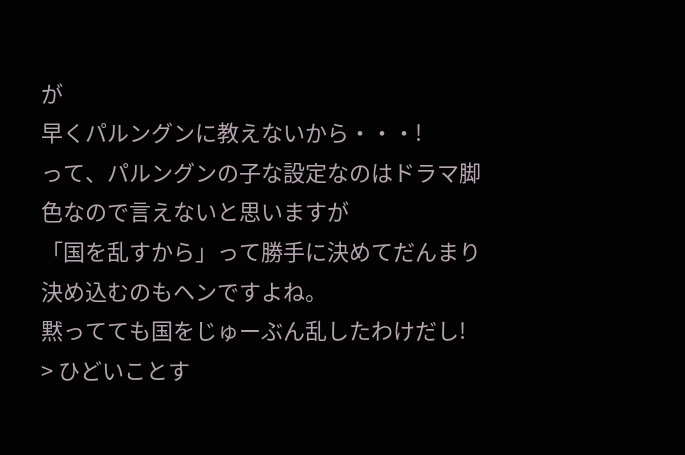が
早くパルングンに教えないから・・・!
って、パルングンの子な設定なのはドラマ脚色なので言えないと思いますが
「国を乱すから」って勝手に決めてだんまり決め込むのもヘンですよね。
黙ってても国をじゅーぶん乱したわけだし!
> ひどいことす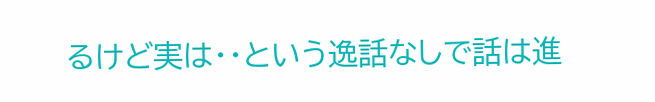るけど実は・・という逸話なしで話は進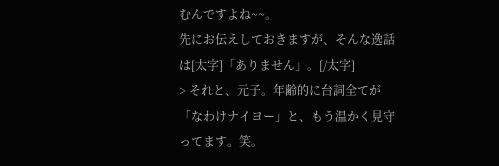むんですよね~~。
先にお伝えしておきますが、そんな逸話は[太字]「ありません」。[/太字]
> それと、元子。年齢的に台詞全てが「なわけナイヨー」と、もう温かく見守ってます。笑。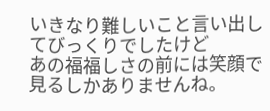いきなり難しいこと言い出してびっくりでしたけど
あの福福しさの前には笑顔で見るしかありませんね。